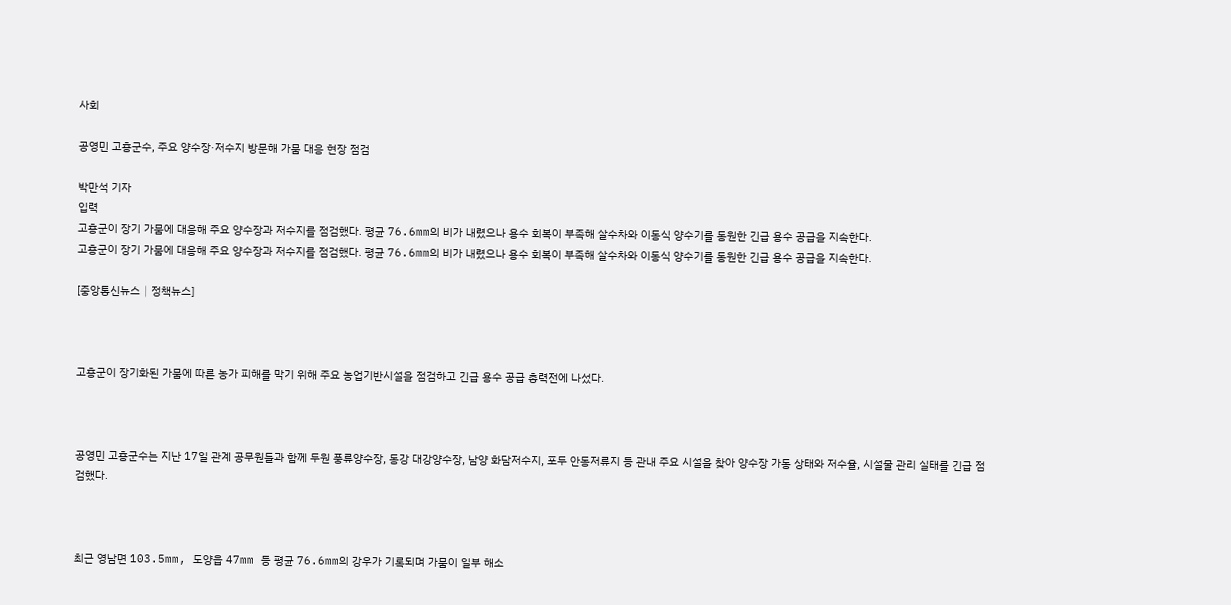사회

공영민 고흥군수, 주요 양수장·저수지 방문해 가뭄 대응 현장 점검

박만석 기자
입력
고흥군이 장기 가뭄에 대응해 주요 양수장과 저수지를 점검했다. 평균 76.6mm의 비가 내렸으나 용수 회복이 부족해 살수차와 이동식 양수기를 동원한 긴급 용수 공급을 지속한다.
고흥군이 장기 가뭄에 대응해 주요 양수장과 저수지를 점검했다. 평균 76.6mm의 비가 내렸으나 용수 회복이 부족해 살수차와 이동식 양수기를 동원한 긴급 용수 공급을 지속한다.

[중앙통신뉴스│정책뉴스]



고흥군이 장기화된 가뭄에 따른 농가 피해를 막기 위해 주요 농업기반시설을 점검하고 긴급 용수 공급 총력전에 나섰다.



공영민 고흥군수는 지난 17일 관계 공무원들과 함께 두원 풍류양수장, 동강 대강양수장, 남양 화담저수지, 포두 안동저류지 등 관내 주요 시설을 찾아 양수장 가동 상태와 저수율, 시설물 관리 실태를 긴급 점검했다.



최근 영남면 103.5mm, 도양읍 47mm 등 평균 76.6mm의 강우가 기록되며 가뭄이 일부 해소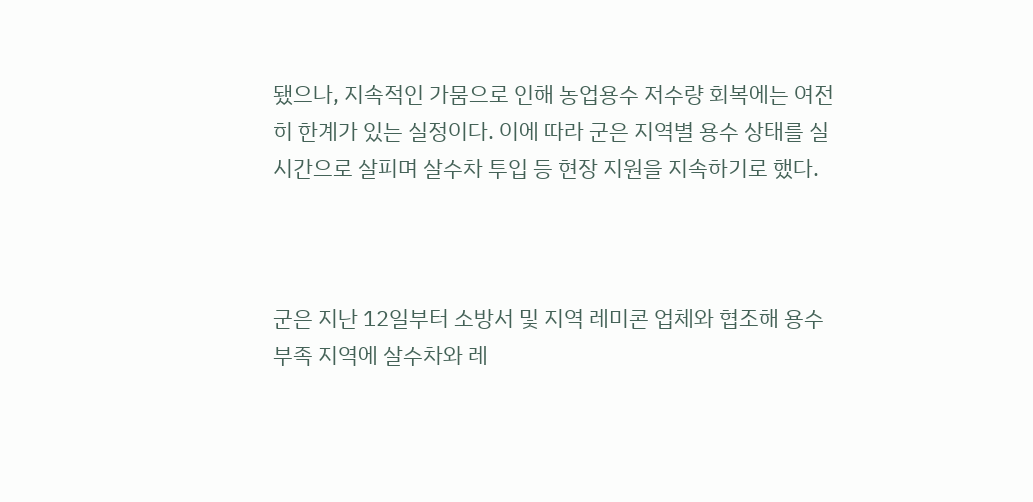됐으나, 지속적인 가뭄으로 인해 농업용수 저수량 회복에는 여전히 한계가 있는 실정이다. 이에 따라 군은 지역별 용수 상태를 실시간으로 살피며 살수차 투입 등 현장 지원을 지속하기로 했다.



군은 지난 12일부터 소방서 및 지역 레미콘 업체와 협조해 용수 부족 지역에 살수차와 레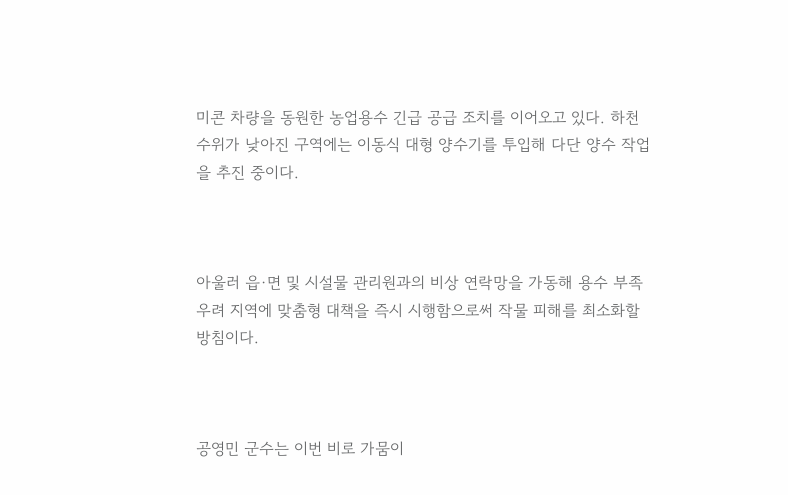미콘 차량을 동원한 농업용수 긴급 공급 조치를 이어오고 있다. 하천 수위가 낮아진 구역에는 이동식 대형 양수기를 투입해 다단 양수 작업을 추진 중이다.



아울러 읍·면 및 시설물 관리원과의 비상 연락망을 가동해 용수 부족 우려 지역에 맞춤형 대책을 즉시 시행함으로써 작물 피해를 최소화할 방침이다.



공영민 군수는 이번 비로 가뭄이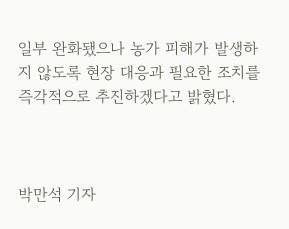일부 완화됐으나 농가 피해가 발생하지 않도록 현장 대응과 필요한 조치를 즉각적으로 추진하겠다고 밝혔다.



박만석 기자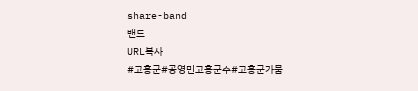share-band
밴드
URL복사
#고흥군#공영민고흥군수#고흥군가뭄